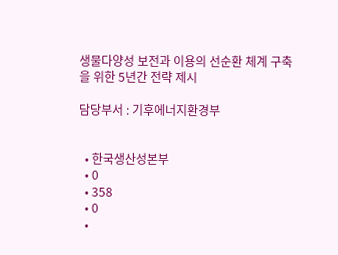생물다양성 보전과 이용의 선순환 체계 구축을 위한 5년간 전략 제시

담당부서 : 기후에너지환경부


  • 한국생산성본부
  • 0
  • 358
  • 0
  •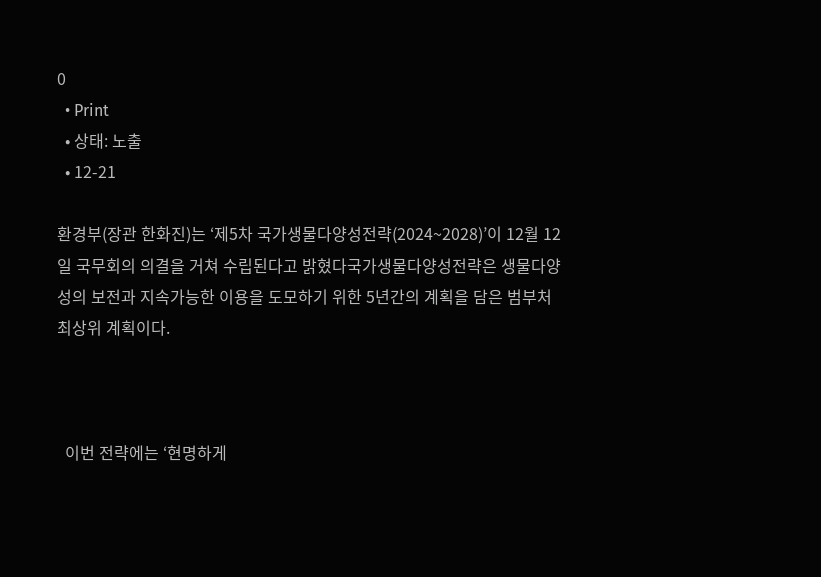0
  • Print
  • 상태: 노출
  • 12-21

환경부(장관 한화진)는 ‘제5차 국가생물다양성전략(2024~2028)’이 12월 12일 국무회의 의결을 거쳐 수립된다고 밝혔다국가생물다양성전략은 생물다양성의 보전과 지속가능한 이용을 도모하기 위한 5년간의 계획을 담은 범부처 최상위 계획이다.



  이번 전략에는 ‘현명하게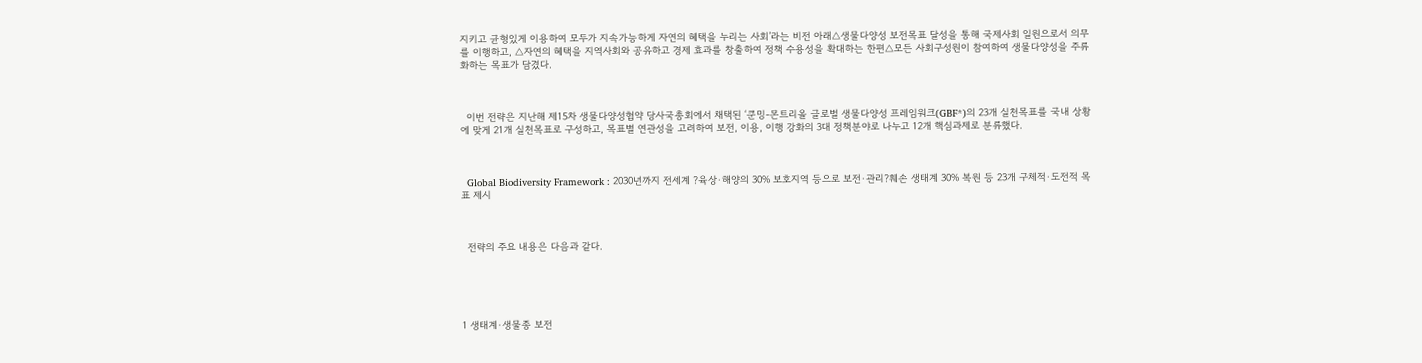지키고 균형있게 이용하여 모두가 지속가능하게 자연의 혜택을 누리는 사회’라는 비전 아래△생물다양성 보전목표 달성을 통해 국제사회 일원으로서 의무를 이행하고, △자연의 혜택을 지역사회와 공유하고 경제 효과를 창출하여 정책 수용성을 확대하는 한편△모든 사회구성원이 참여하여 생물다양성을 주류화하는 목표가 담겼다.



  이번 전략은 지난해 제15차 생물다양성협약 당사국총회에서 채택된 ‘쿤밍-몬트리올 글로벌 생물다양성 프레임워크(GBF*)의 23개 실천목표를 국내 상황에 맞게 21개 실천목표로 구성하고, 목표별 연관성을 고려하여 보전, 이용, 이행 강화의 3대 정책분야로 나누고 12개 핵심과제로 분류했다.



  Global Biodiversity Framework : 2030년까지 전세계 ?육상·해양의 30% 보호지역 등으로 보전·관리?훼손 생태계 30% 복원 등 23개 구체적·도전적 목표 제시



  전략의 주요 내용은 다음과 같다.





1 생태계·생물종 보전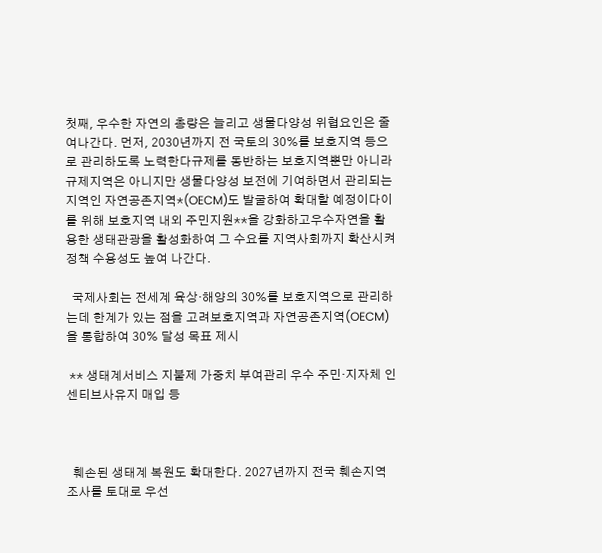첫째, 우수한 자연의 총량은 늘리고 생물다양성 위협요인은 줄여나간다. 먼저, 2030년까지 전 국토의 30%를 보호지역 등으로 관리하도록 노력한다규제를 동반하는 보호지역뿐만 아니라 규제지역은 아니지만 생물다양성 보전에 기여하면서 관리되는 지역인 자연공존지역*(OECM)도 발굴하여 확대할 예정이다이를 위해 보호지역 내외 주민지원**을 강화하고우수자연을 활용한 생태관광을 활성화하여 그 수요를 지역사회까지 확산시켜 정책 수용성도 높여 나간다.

  국제사회는 전세계 육상·해양의 30%를 보호지역으로 관리하는데 한계가 있는 점을 고려보호지역과 자연공존지역(OECM)을 통합하여 30% 달성 목표 제시

 ** 생태계서비스 지불제 가중치 부여관리 우수 주민·지자체 인센티브사유지 매입 등



  훼손된 생태계 복원도 확대한다. 2027년까지 전국 훼손지역 조사를 토대로 우선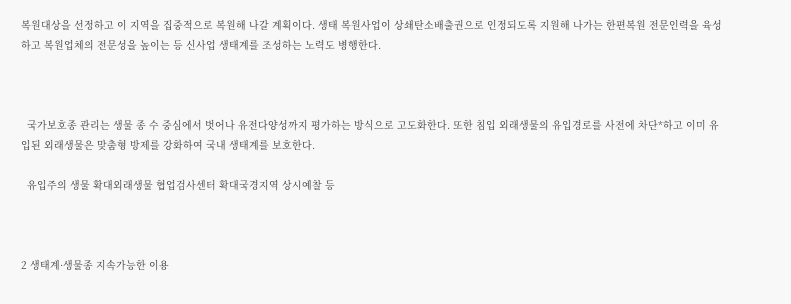복원대상을 선정하고 이 지역을 집중적으로 복원해 나갈 계획이다. 생태 복원사업이 상쇄탄소배출권으로 인정되도록 지원해 나가는 한편복원 전문인력을 육성하고 복원업체의 전문성을 높이는 등 신사업 생태계를 조성하는 노력도 병행한다.



  국가보호종 관리는 생물 종 수 중심에서 벗어나 유전다양성까지 평가하는 방식으로 고도화한다. 또한 침입 외래생물의 유입경로를 사전에 차단*하고 이미 유입된 외래생물은 맞춤형 방제를 강화하여 국내 생태계를 보호한다.

  유입주의 생물 확대외래생물 협업검사센터 확대국경지역 상시예찰 등



2 생태계·생물종 지속가능한 이용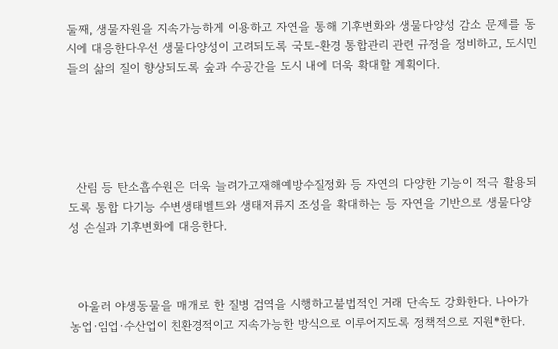둘째, 생물자원을 지속가능하게 이용하고 자연을 통해 기후변화와 생물다양성 감소 문제를 동시에 대응한다우선 생물다양성이 고려되도록 국토-환경 통합관리 관련 규정을 정비하고, 도시민들의 삶의 질이 향상되도록 숲과 수공간을 도시 내에 더욱 확대할 계획이다.





  산림 등 탄소흡수원은 더욱 늘려가고재해예방수질정화 등 자연의 다양한 기능이 적극 활용되도록 통합 다기능 수변생태벨트와 생태저류지 조성을 확대하는 등 자연을 기반으로 생물다양성 손실과 기후변화에 대응한다.



  아울러 야생동물을 매개로 한 질병 검역을 시행하고불법적인 거래 단속도 강화한다. 나아가 농업·임업·수산업이 친환경적이고 지속가능한 방식으로 이루어지도록 정책적으로 지원*한다.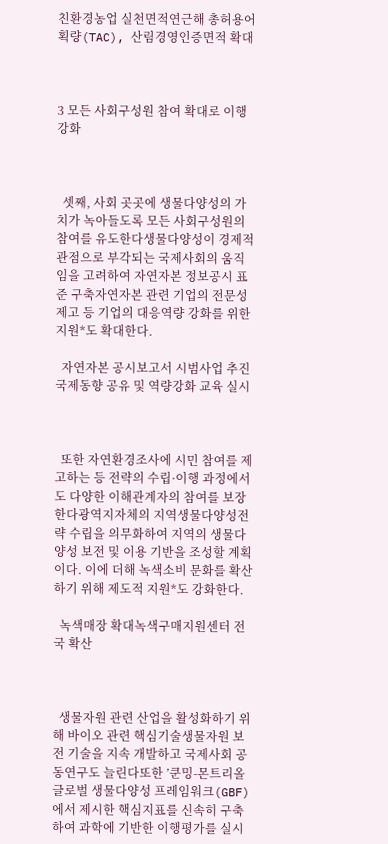친환경농업 실천면적연근해 총허용어획량(TAC), 산림경영인증면적 확대



3 모든 사회구성원 참여 확대로 이행 강화



  셋째, 사회 곳곳에 생물다양성의 가치가 녹아들도록 모든 사회구성원의 참여를 유도한다생물다양성이 경제적 관점으로 부각되는 국제사회의 움직임을 고려하여 자연자본 정보공시 표준 구축자연자본 관련 기업의 전문성 제고 등 기업의 대응역량 강화를 위한 지원*도 확대한다.

  자연자본 공시보고서 시범사업 추진국제동향 공유 및 역량강화 교육 실시



  또한 자연환경조사에 시민 참여를 제고하는 등 전략의 수립·이행 과정에서도 다양한 이해관계자의 참여를 보장한다광역지자체의 지역생물다양성전략 수립을 의무화하여 지역의 생물다양성 보전 및 이용 기반을 조성할 계획이다. 이에 더해 녹색소비 문화를 확산하기 위해 제도적 지원*도 강화한다.

  녹색매장 확대녹색구매지원센터 전국 확산



  생물자원 관련 산업을 활성화하기 위해 바이오 관련 핵심기술생물자원 보전 기술을 지속 개발하고 국제사회 공동연구도 늘린다또한 ’쿤밍-몬트리올 글로벌 생물다양성 프레임워크(GBF)에서 제시한 핵심지표를 신속히 구축하여 과학에 기반한 이행평가를 실시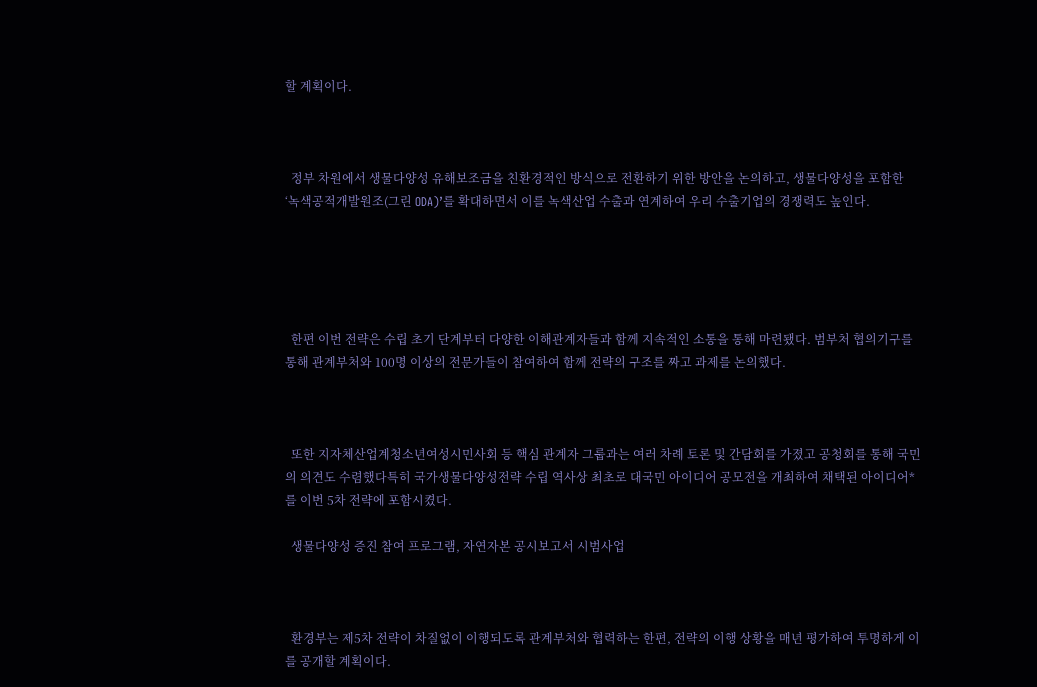할 계획이다.



  정부 차원에서 생물다양성 유해보조금을 친환경적인 방식으로 전환하기 위한 방안을 논의하고, 생물다양성을 포함한 ‘녹색공적개발원조(그린 ODA)’를 확대하면서 이를 녹색산업 수출과 연계하여 우리 수출기업의 경쟁력도 높인다.





  한편 이번 전략은 수립 초기 단계부터 다양한 이해관계자들과 함께 지속적인 소통을 통해 마련됐다. 범부처 협의기구를 통해 관계부처와 100명 이상의 전문가들이 참여하여 함께 전략의 구조를 짜고 과제를 논의했다.



  또한 지자체산업계청소년여성시민사회 등 핵심 관계자 그룹과는 여러 차례 토론 및 간담회를 가졌고 공청회를 통해 국민의 의견도 수렴했다특히 국가생물다양성전략 수립 역사상 최초로 대국민 아이디어 공모전을 개최하여 채택된 아이디어*를 이번 5차 전략에 포함시켰다.

  생물다양성 증진 참여 프로그램, 자연자본 공시보고서 시범사업



  환경부는 제5차 전략이 차질없이 이행되도록 관계부처와 협력하는 한편, 전략의 이행 상황을 매년 평가하여 투명하게 이를 공개할 계획이다.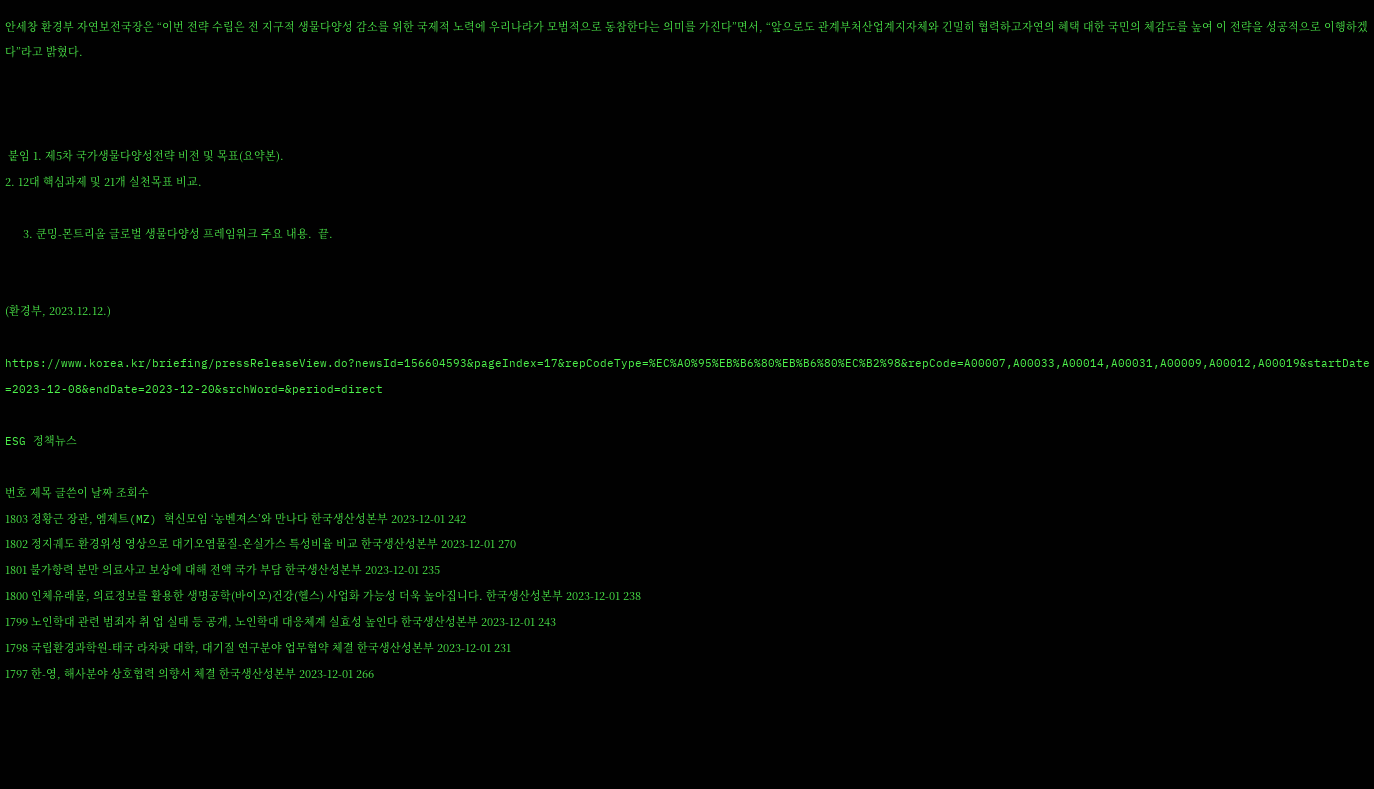안세창 환경부 자연보전국장은 “이번 전략 수립은 전 지구적 생물다양성 감소를 위한 국제적 노력에 우리나라가 모범적으로 동참한다는 의미를 가진다”면서, “앞으로도 관계부처산업계지자체와 긴밀히 협력하고자연의 혜택 대한 국민의 체감도를 높여 이 전략을 성공적으로 이행하겠다”라고 밝혔다.



 붙임 1. 제5차 국가생물다양성전략 비전 및 목표(요약본).
2. 12대 핵심과제 및 21개 실천목표 비교.

      3. 쿤밍-몬트리올 글로벌 생물다양성 프레임워크 주요 내용.  끝.


(환경부, 2023.12.12.)

https://www.korea.kr/briefing/pressReleaseView.do?newsId=156604593&pageIndex=17&repCodeType=%EC%A0%95%EB%B6%80%EB%B6%80%EC%B2%98&repCode=A00007,A00033,A00014,A00031,A00009,A00012,A00019&startDate=2023-12-08&endDate=2023-12-20&srchWord=&period=direct

ESG 정책뉴스

번호 제목 글쓴이 날짜 조회수
1803 정황근 장관, 엠제트(MZ) 혁신모임 ‘농벤져스’와 만나다 한국생산성본부 2023-12-01 242
1802 정지궤도 환경위성 영상으로 대기오염물질-온실가스 특성비율 비교 한국생산성본부 2023-12-01 270
1801 불가항력 분만 의료사고 보상에 대해 전액 국가 부담 한국생산성본부 2023-12-01 235
1800 인체유래물, 의료정보를 활용한 생명공학(바이오)건강(헬스) 사업화 가능성 더욱 높아집니다. 한국생산성본부 2023-12-01 238
1799 노인학대 관련 범죄자 취 업 실태 등 공개, 노인학대 대응체계 실효성 높인다 한국생산성본부 2023-12-01 243
1798 국립환경과학원-태국 라차팟 대학, 대기질 연구분야 업무협약 체결 한국생산성본부 2023-12-01 231
1797 한-영, 해사분야 상호협력 의향서 체결 한국생산성본부 2023-12-01 266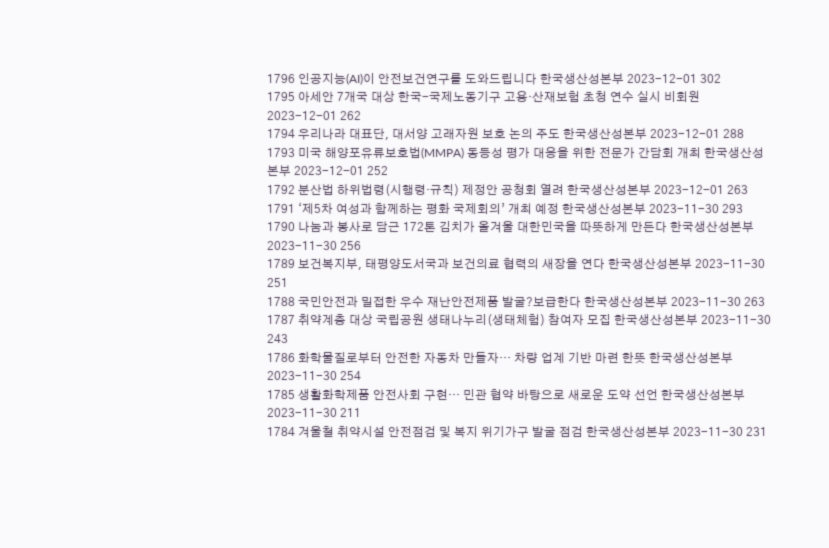1796 인공지능(AI)이 안전보건연구를 도와드립니다 한국생산성본부 2023-12-01 302
1795 아세안 7개국 대상 한국-국제노동기구 고용·산재보험 초청 연수 실시 비회원 2023-12-01 262
1794 우리나라 대표단, 대서양 고래자원 보호 논의 주도 한국생산성본부 2023-12-01 288
1793 미국 해양포유류보호법(MMPA) 동등성 평가 대응을 위한 전문가 간담회 개최 한국생산성본부 2023-12-01 252
1792 분산법 하위법령(시행령·규칙) 제정안 공청회 열려 한국생산성본부 2023-12-01 263
1791 ‘제5차 여성과 함께하는 평화 국제회의’ 개최 예정 한국생산성본부 2023-11-30 293
1790 나눔과 봉사로 담근 172톤 김치가 올겨울 대한민국을 따뜻하게 만든다 한국생산성본부 2023-11-30 256
1789 보건복지부, 태평양도서국과 보건의료 협력의 새장을 연다 한국생산성본부 2023-11-30 251
1788 국민안전과 밀접한 우수 재난안전제품 발굴?보급한다 한국생산성본부 2023-11-30 263
1787 취약계층 대상 국립공원 생태나누리(생태체험) 참여자 모집 한국생산성본부 2023-11-30 243
1786 화학물질로부터 안전한 자동차 만들자… 차량 업계 기반 마련 한뜻 한국생산성본부 2023-11-30 254
1785 생활화학제품 안전사회 구현… 민관 협약 바탕으로 새로운 도약 선언 한국생산성본부 2023-11-30 211
1784 겨울철 취약시설 안전점검 및 복지 위기가구 발굴 점검 한국생산성본부 2023-11-30 231